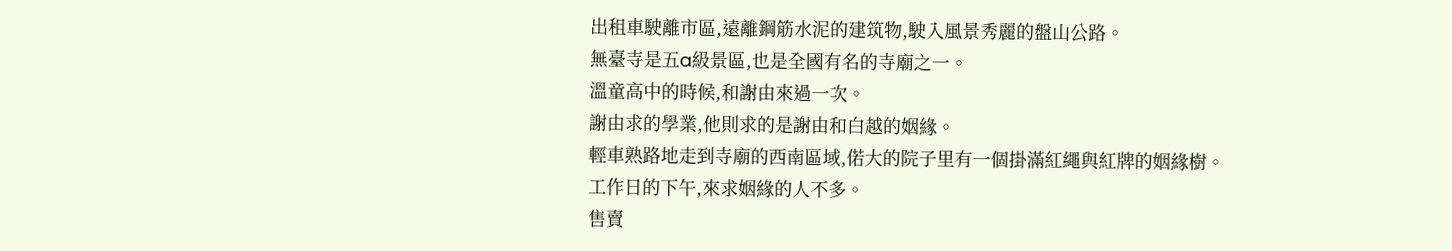出租車駛離市區,遠離鋼筋水泥的建筑物,駛入風景秀麗的盤山公路。
無臺寺是五a級景區,也是全國有名的寺廟之一。
溫童高中的時候,和謝由來過一次。
謝由求的學業,他則求的是謝由和白越的姻緣。
輕車熟路地走到寺廟的西南區域,偌大的院子里有一個掛滿紅繩與紅牌的姻緣樹。
工作日的下午,來求姻緣的人不多。
售賣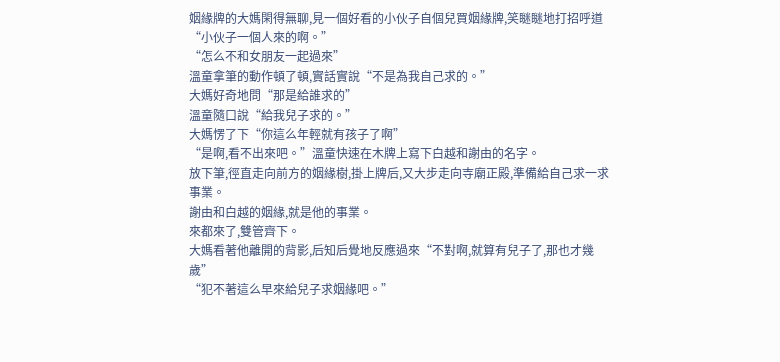姻緣牌的大媽閑得無聊,見一個好看的小伙子自個兒買姻緣牌,笑瞇瞇地打招呼道“小伙子一個人來的啊。”
“怎么不和女朋友一起過來”
溫童拿筆的動作頓了頓,實話實說“不是為我自己求的。”
大媽好奇地問“那是給誰求的”
溫童隨口說“給我兒子求的。”
大媽愣了下“你這么年輕就有孩子了啊”
“是啊,看不出來吧。”溫童快速在木牌上寫下白越和謝由的名字。
放下筆,徑直走向前方的姻緣樹,掛上牌后,又大步走向寺廟正殿,準備給自己求一求事業。
謝由和白越的姻緣,就是他的事業。
來都來了,雙管齊下。
大媽看著他離開的背影,后知后覺地反應過來“不對啊,就算有兒子了,那也才幾歲”
“犯不著這么早來給兒子求姻緣吧。”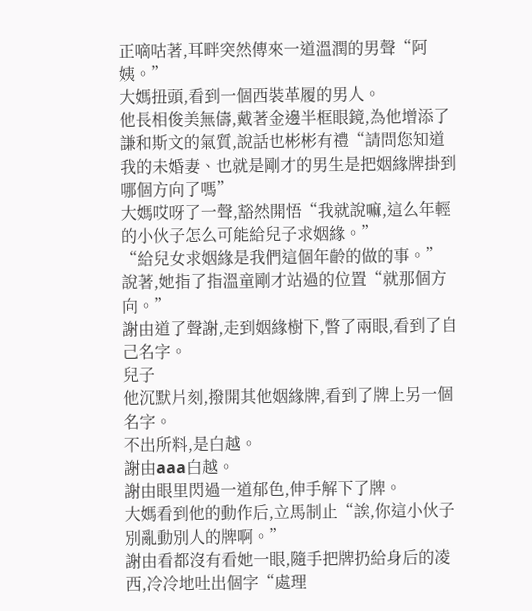正嘀咕著,耳畔突然傳來一道溫潤的男聲“阿姨。”
大媽扭頭,看到一個西裝革履的男人。
他長相俊美無儔,戴著金邊半框眼鏡,為他增添了謙和斯文的氣質,說話也彬彬有禮“請問您知道我的未婚妻、也就是剛才的男生是把姻緣牌掛到哪個方向了嗎”
大媽哎呀了一聲,豁然開悟“我就說嘛,這么年輕的小伙子怎么可能給兒子求姻緣。”
“給兒女求姻緣是我們這個年齡的做的事。”
說著,她指了指溫童剛才站過的位置“就那個方向。”
謝由道了聲謝,走到姻緣樹下,瞥了兩眼,看到了自己名字。
兒子
他沉默片刻,撥開其他姻緣牌,看到了牌上另一個名字。
不出所料,是白越。
謝由aaa白越。
謝由眼里閃過一道郁色,伸手解下了牌。
大媽看到他的動作后,立馬制止“誒,你這小伙子別亂動別人的牌啊。”
謝由看都沒有看她一眼,隨手把牌扔給身后的凌西,冷冷地吐出個字“處理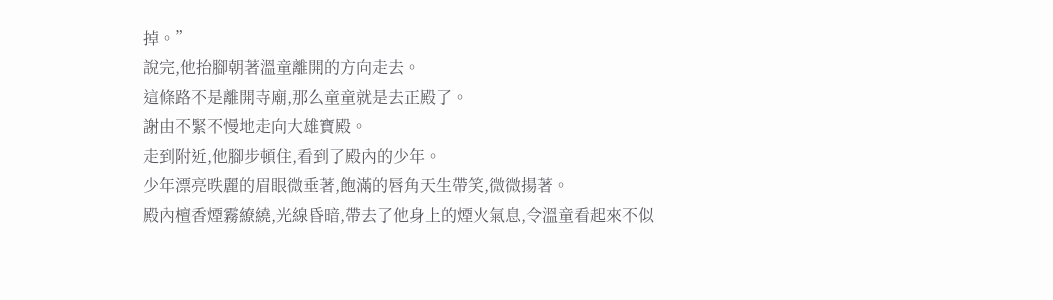掉。”
說完,他抬腳朝著溫童離開的方向走去。
這條路不是離開寺廟,那么童童就是去正殿了。
謝由不緊不慢地走向大雄寶殿。
走到附近,他腳步頓住,看到了殿內的少年。
少年漂亮昳麗的眉眼微垂著,飽滿的唇角天生帶笑,微微揚著。
殿內檀香煙霧繚繞,光線昏暗,帶去了他身上的煙火氣息,令溫童看起來不似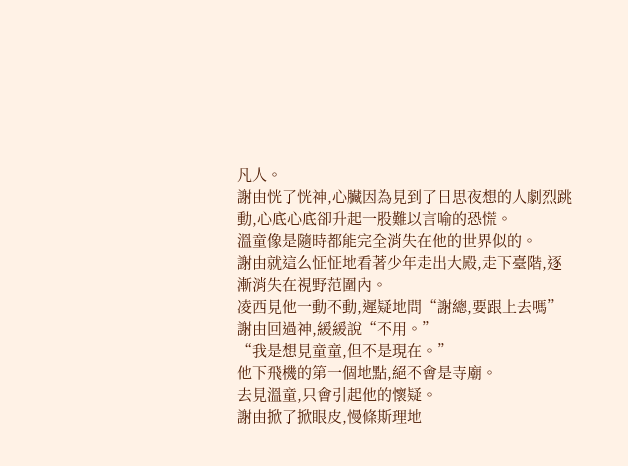凡人。
謝由恍了恍神,心臟因為見到了日思夜想的人劇烈跳動,心底心底卻升起一股難以言喻的恐慌。
溫童像是隨時都能完全消失在他的世界似的。
謝由就這么怔怔地看著少年走出大殿,走下臺階,逐漸消失在視野范圍內。
凌西見他一動不動,遲疑地問“謝總,要跟上去嗎”
謝由回過神,緩緩說“不用。”
“我是想見童童,但不是現在。”
他下飛機的第一個地點,絕不會是寺廟。
去見溫童,只會引起他的懷疑。
謝由掀了掀眼皮,慢條斯理地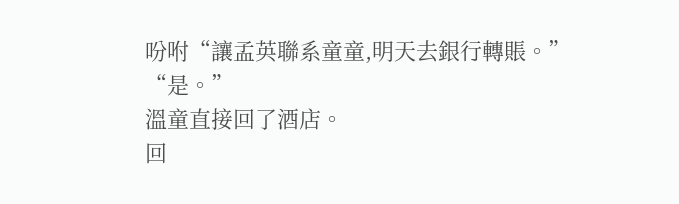吩咐“讓孟英聯系童童,明天去銀行轉賬。”
“是。”
溫童直接回了酒店。
回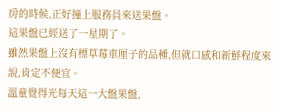房的時候,正好撞上服務員來送果盤。
這果盤已經送了一星期了。
雖然果盤上沒有標草莓車厘子的品種,但就口感和新鮮程度來說,肯定不便宜。
溫童覺得光每天這一大盤果盤,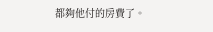都夠他付的房費了。